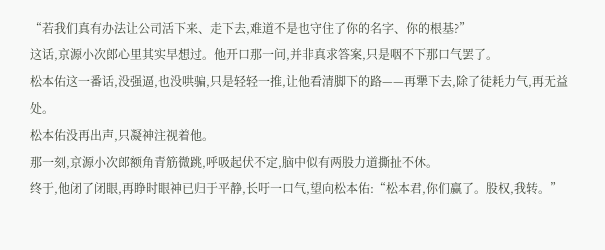“若我们真有办法让公司活下来、走下去,难道不是也守住了你的名字、你的根基?”
这话,京源小次郎心里其实早想过。他开口那一问,并非真求答案,只是咽不下那口气罢了。
松本佑这一番话,没强逼,也没哄骗,只是轻轻一推,让他看清脚下的路——再犟下去,除了徒耗力气,再无益处。
松本佑没再出声,只凝神注视着他。
那一刻,京源小次郎额角青筋微跳,呼吸起伏不定,脑中似有两股力道撕扯不休。
终于,他闭了闭眼,再睁时眼神已归于平静,长吁一口气,望向松本佑:“松本君,你们赢了。股权,我转。”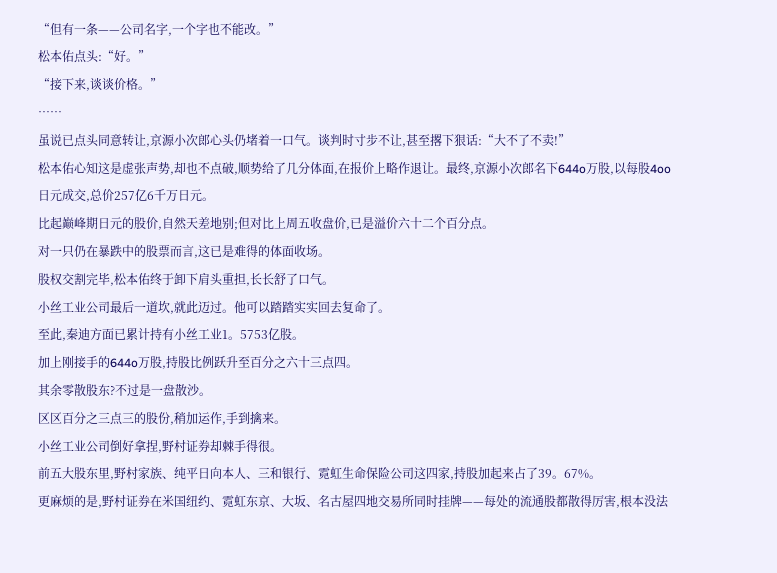“但有一条——公司名字,一个字也不能改。”
松本佑点头:“好。”
“接下来,谈谈价格。”
……
虽说已点头同意转让,京源小次郎心头仍堵着一口气。谈判时寸步不让,甚至撂下狠话:“大不了不卖!”
松本佑心知这是虚张声势,却也不点破,顺势给了几分体面,在报价上略作退让。最终,京源小次郎名下644o万股,以每股4oo日元成交,总价257亿6千万日元。
比起巅峰期日元的股价,自然天差地别;但对比上周五收盘价,已是溢价六十二个百分点。
对一只仍在暴跌中的股票而言,这已是难得的体面收场。
股权交割完毕,松本佑终于卸下肩头重担,长长舒了口气。
小丝工业公司最后一道坎,就此迈过。他可以踏踏实实回去复命了。
至此,秦迪方面已累计持有小丝工业1。5753亿股。
加上刚接手的644o万股,持股比例跃升至百分之六十三点四。
其余零散股东?不过是一盘散沙。
区区百分之三点三的股份,稍加运作,手到擒来。
小丝工业公司倒好拿捏,野村证券却棘手得很。
前五大股东里,野村家族、纯平日向本人、三和银行、霓虹生命保险公司这四家,持股加起来占了39。67%。
更麻烦的是,野村证券在米国纽约、霓虹东京、大坂、名古屋四地交易所同时挂牌——每处的流通股都散得厉害,根本没法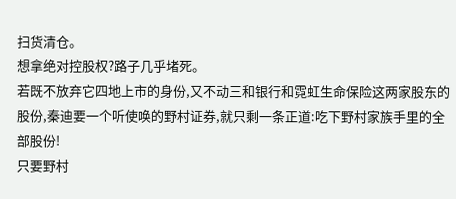扫货清仓。
想拿绝对控股权?路子几乎堵死。
若既不放弃它四地上市的身份,又不动三和银行和霓虹生命保险这两家股东的股份,秦迪要一个听使唤的野村证券,就只剩一条正道:吃下野村家族手里的全部股份!
只要野村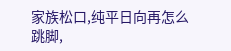家族松口,纯平日向再怎么跳脚,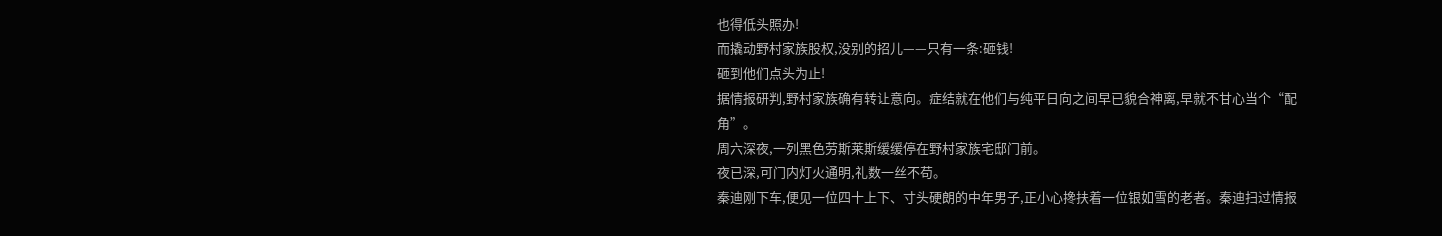也得低头照办!
而撬动野村家族股权,没别的招儿——只有一条:砸钱!
砸到他们点头为止!
据情报研判,野村家族确有转让意向。症结就在他们与纯平日向之间早已貌合神离,早就不甘心当个“配角”。
周六深夜,一列黑色劳斯莱斯缓缓停在野村家族宅邸门前。
夜已深,可门内灯火通明,礼数一丝不苟。
秦迪刚下车,便见一位四十上下、寸头硬朗的中年男子,正小心搀扶着一位银如雪的老者。秦迪扫过情报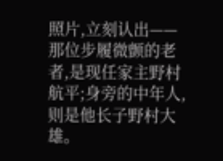照片,立刻认出——
那位步履微颤的老者,是现任家主野村航平;身旁的中年人,则是他长子野村大雄。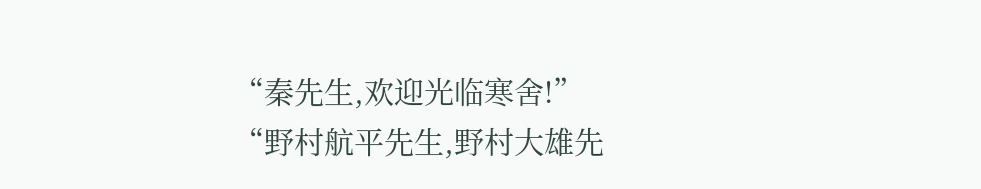“秦先生,欢迎光临寒舍!”
“野村航平先生,野村大雄先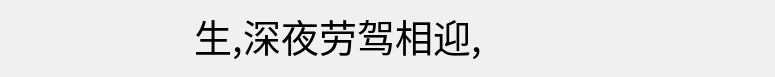生,深夜劳驾相迎,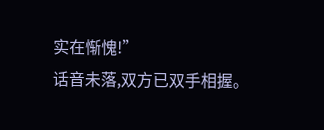实在惭愧!”
话音未落,双方已双手相握。